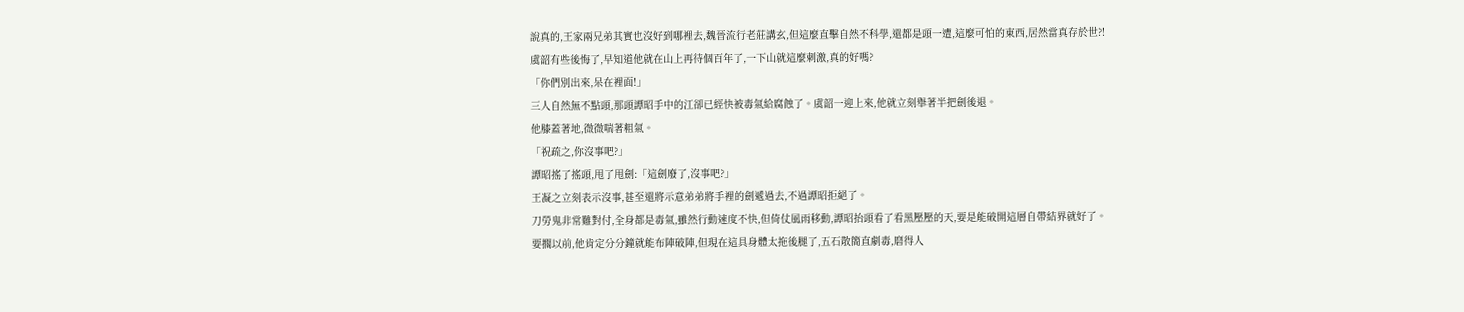說真的,王家兩兄弟其實也沒好到哪裡去,魏晉流行老莊講玄,但這麼直擊自然不科學,還都是頭一遭,這麼可怕的東西,居然當真存於世?!
虞韶有些後悔了,早知道他就在山上再待個百年了,一下山就這麼刺激,真的好嗎?
「你們別出來,呆在裡面!」
三人自然無不點頭,那頭譚昭手中的江卻已經快被毒氣給腐蝕了。虞韶一迎上來,他就立刻舉著半把劍後退。
他膝蓋著地,微微喘著粗氣。
「祝疏之,你沒事吧?」
譚昭搖了搖頭,甩了甩劍:「這劍廢了,沒事吧?」
王凝之立刻表示沒事,甚至還將示意弟弟將手裡的劍遞過去,不過譚昭拒絕了。
刀勞鬼非常難對付,全身都是毒氣,雖然行動速度不快,但倚仗風雨移動,譚昭抬頭看了看黑壓壓的天,要是能破開這層自帶結界就好了。
要擱以前,他肯定分分鐘就能布陣破陣,但現在這具身體太拖後腿了,五石散簡直劇毒,磨得人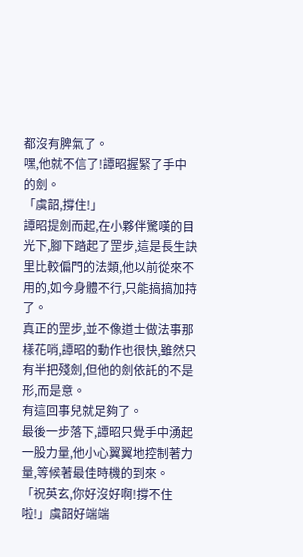都沒有脾氣了。
嘿,他就不信了!譚昭握緊了手中的劍。
「虞韶,撐住!」
譚昭提劍而起,在小夥伴驚嘆的目光下,腳下踏起了罡步,這是長生訣里比較偏門的法類,他以前從來不用的,如今身體不行,只能搞搞加持了。
真正的罡步,並不像道士做法事那樣花哨,譚昭的動作也很快,雖然只有半把殘劍,但他的劍依託的不是形,而是意。
有這回事兒就足夠了。
最後一步落下,譚昭只覺手中湧起一股力量,他小心翼翼地控制著力量,等候著最佳時機的到來。
「祝英玄,你好沒好啊!撐不住啦!」虞韶好端端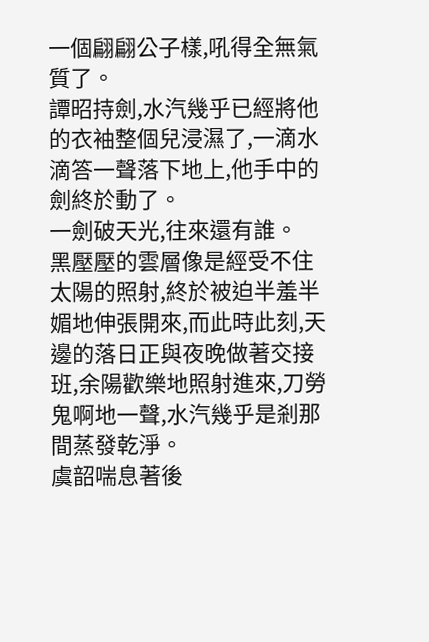一個翩翩公子樣,吼得全無氣質了。
譚昭持劍,水汽幾乎已經將他的衣袖整個兒浸濕了,一滴水滴答一聲落下地上,他手中的劍終於動了。
一劍破天光,往來還有誰。
黑壓壓的雲層像是經受不住太陽的照射,終於被迫半羞半媚地伸張開來,而此時此刻,天邊的落日正與夜晚做著交接班,余陽歡樂地照射進來,刀勞鬼啊地一聲,水汽幾乎是剎那間蒸發乾淨。
虞韶喘息著後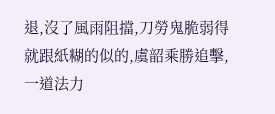退,沒了風雨阻擋,刀勞鬼脆弱得就跟紙糊的似的,虞韶乘勝追擊,一道法力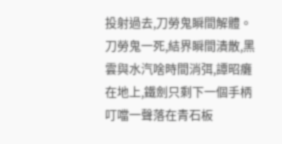投射過去,刀勞鬼瞬間解體。
刀勞鬼一死,結界瞬間潰散,黑雲與水汽啥時間消弭,譚昭癱在地上,鐵劍只剩下一個手柄叮噹一聲落在青石板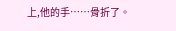上,他的手……骨折了。